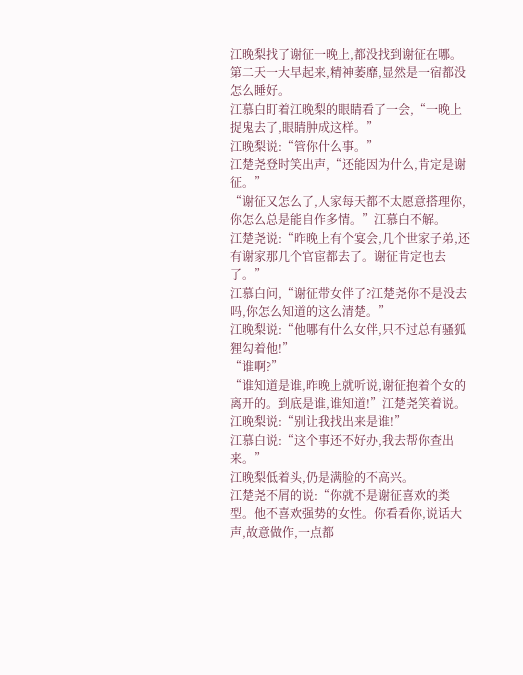江晚梨找了谢征一晚上,都没找到谢征在哪。
第二天一大早起来,精神萎靡,显然是一宿都没怎么睡好。
江慕白盯着江晚梨的眼睛看了一会,“一晚上捉鬼去了,眼睛肿成这样。”
江晚梨说:“管你什么事。”
江楚尧登时笑出声,“还能因为什么,肯定是谢征。”
“谢征又怎么了,人家每天都不太愿意搭理你,你怎么总是能自作多情。”江慕白不解。
江楚尧说:“昨晚上有个宴会,几个世家子弟,还有谢家那几个官宦都去了。谢征肯定也去了。”
江慕白问,“谢征带女伴了?江楚尧你不是没去吗,你怎么知道的这么清楚。”
江晚梨说:“他哪有什么女伴,只不过总有骚狐狸勾着他!”
“谁啊?”
“谁知道是谁,昨晚上就听说,谢征抱着个女的离开的。到底是谁,谁知道!”江楚尧笑着说。
江晚梨说:“别让我找出来是谁!”
江慕白说:“这个事还不好办,我去帮你查出来。”
江晚梨低着头,仍是满脸的不高兴。
江楚尧不屑的说:“你就不是谢征喜欢的类型。他不喜欢强势的女性。你看看你,说话大声,故意做作,一点都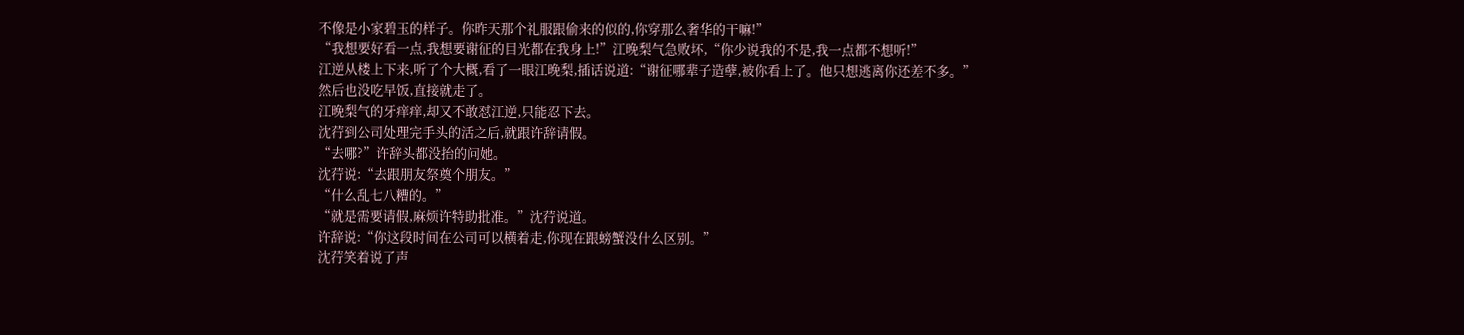不像是小家碧玉的样子。你昨天那个礼服跟偷来的似的,你穿那么奢华的干嘛!”
“我想要好看一点,我想要谢征的目光都在我身上!”江晚梨气急败坏,“你少说我的不是,我一点都不想听!”
江逆从楼上下来,听了个大概,看了一眼江晚梨,插话说道:“谢征哪辈子造孽,被你看上了。他只想逃离你还差不多。”
然后也没吃早饭,直接就走了。
江晚梨气的牙痒痒,却又不敢怼江逆,只能忍下去。
沈荇到公司处理完手头的活之后,就跟许辞请假。
“去哪?”许辞头都没抬的问她。
沈荇说:“去跟朋友祭奠个朋友。”
“什么乱七八糟的。”
“就是需要请假,麻烦许特助批准。”沈荇说道。
许辞说:“你这段时间在公司可以横着走,你现在跟螃蟹没什么区别。”
沈荇笑着说了声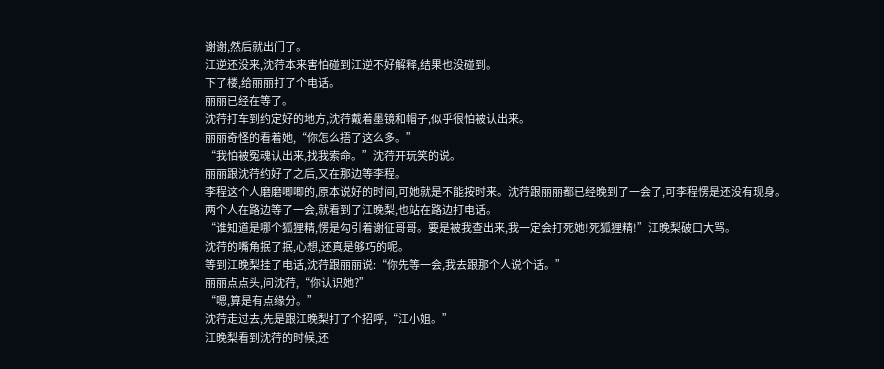谢谢,然后就出门了。
江逆还没来,沈荇本来害怕碰到江逆不好解释,结果也没碰到。
下了楼,给丽丽打了个电话。
丽丽已经在等了。
沈荇打车到约定好的地方,沈荇戴着墨镜和帽子,似乎很怕被认出来。
丽丽奇怪的看着她,“你怎么捂了这么多。”
“我怕被冤魂认出来,找我索命。”沈荇开玩笑的说。
丽丽跟沈荇约好了之后,又在那边等李程。
李程这个人磨磨唧唧的,原本说好的时间,可她就是不能按时来。沈荇跟丽丽都已经晚到了一会了,可李程愣是还没有现身。
两个人在路边等了一会,就看到了江晚梨,也站在路边打电话。
“谁知道是哪个狐狸精,愣是勾引着谢征哥哥。要是被我查出来,我一定会打死她!死狐狸精!”江晚梨破口大骂。
沈荇的嘴角抿了抿,心想,还真是够巧的呢。
等到江晚梨挂了电话,沈荇跟丽丽说:“你先等一会,我去跟那个人说个话。”
丽丽点点头,问沈荇,“你认识她?”
“嗯,算是有点缘分。”
沈荇走过去,先是跟江晚梨打了个招呼,“江小姐。”
江晚梨看到沈荇的时候,还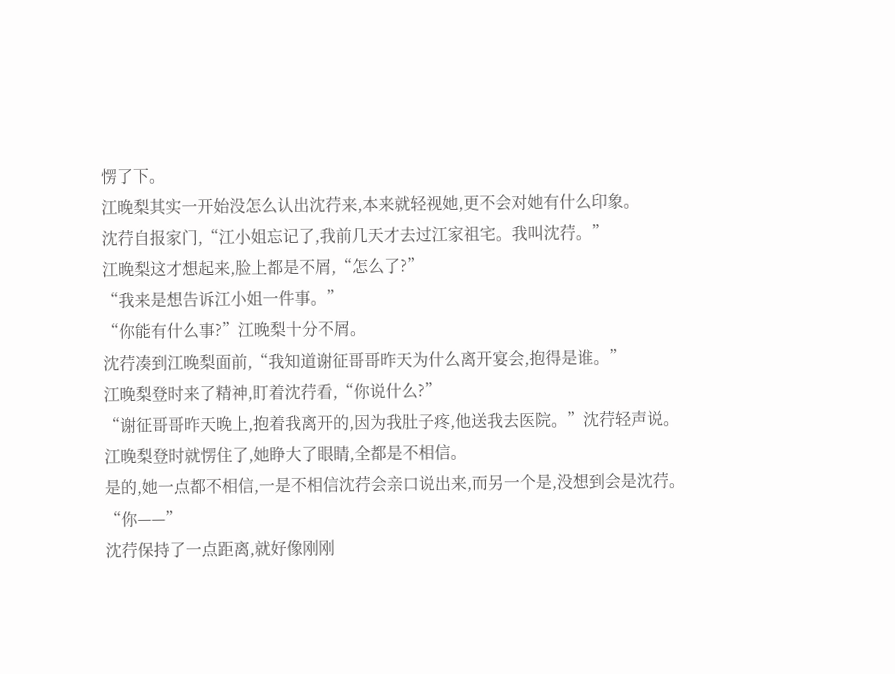愣了下。
江晚梨其实一开始没怎么认出沈荇来,本来就轻视她,更不会对她有什么印象。
沈荇自报家门,“江小姐忘记了,我前几天才去过江家祖宅。我叫沈荇。”
江晚梨这才想起来,脸上都是不屑,“怎么了?”
“我来是想告诉江小姐一件事。”
“你能有什么事?”江晚梨十分不屑。
沈荇凑到江晚梨面前,“我知道谢征哥哥昨天为什么离开宴会,抱得是谁。”
江晚梨登时来了精神,盯着沈荇看,“你说什么?”
“谢征哥哥昨天晚上,抱着我离开的,因为我肚子疼,他送我去医院。”沈荇轻声说。
江晚梨登时就愣住了,她睁大了眼睛,全都是不相信。
是的,她一点都不相信,一是不相信沈荇会亲口说出来,而另一个是,没想到会是沈荇。
“你——”
沈荇保持了一点距离,就好像刚刚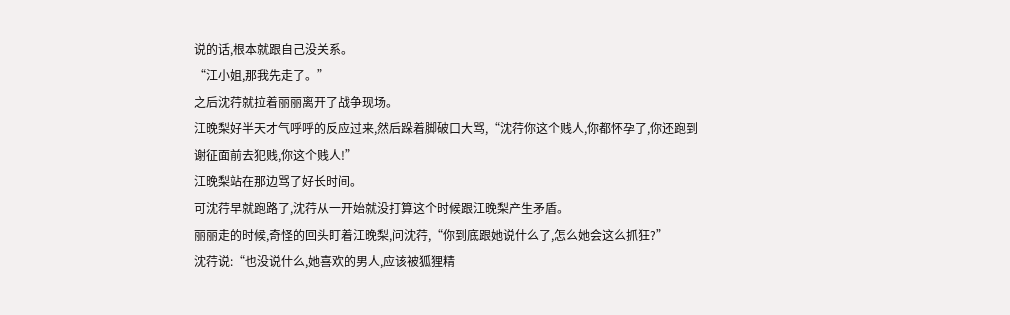说的话,根本就跟自己没关系。
“江小姐,那我先走了。”
之后沈荇就拉着丽丽离开了战争现场。
江晚梨好半天才气呼呼的反应过来,然后跺着脚破口大骂,“沈荇你这个贱人,你都怀孕了,你还跑到谢征面前去犯贱,你这个贱人!”
江晚梨站在那边骂了好长时间。
可沈荇早就跑路了,沈荇从一开始就没打算这个时候跟江晚梨产生矛盾。
丽丽走的时候,奇怪的回头盯着江晚梨,问沈荇,“你到底跟她说什么了,怎么她会这么抓狂?”
沈荇说:“也没说什么,她喜欢的男人,应该被狐狸精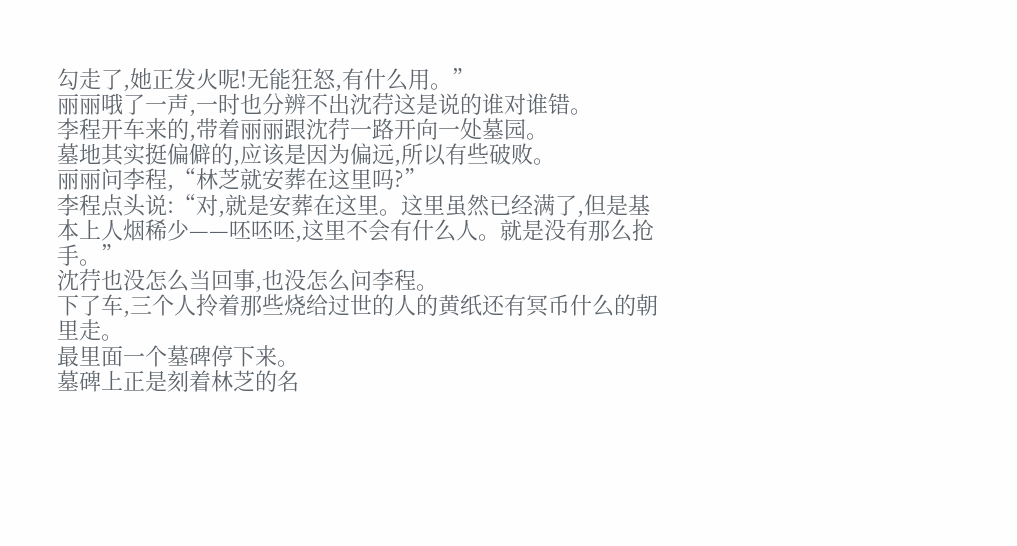勾走了,她正发火呢!无能狂怒,有什么用。”
丽丽哦了一声,一时也分辨不出沈荇这是说的谁对谁错。
李程开车来的,带着丽丽跟沈荇一路开向一处墓园。
墓地其实挺偏僻的,应该是因为偏远,所以有些破败。
丽丽问李程,“林芝就安葬在这里吗?”
李程点头说:“对,就是安葬在这里。这里虽然已经满了,但是基本上人烟稀少——呸呸呸,这里不会有什么人。就是没有那么抢手。”
沈荇也没怎么当回事,也没怎么问李程。
下了车,三个人拎着那些烧给过世的人的黄纸还有冥币什么的朝里走。
最里面一个墓碑停下来。
墓碑上正是刻着林芝的名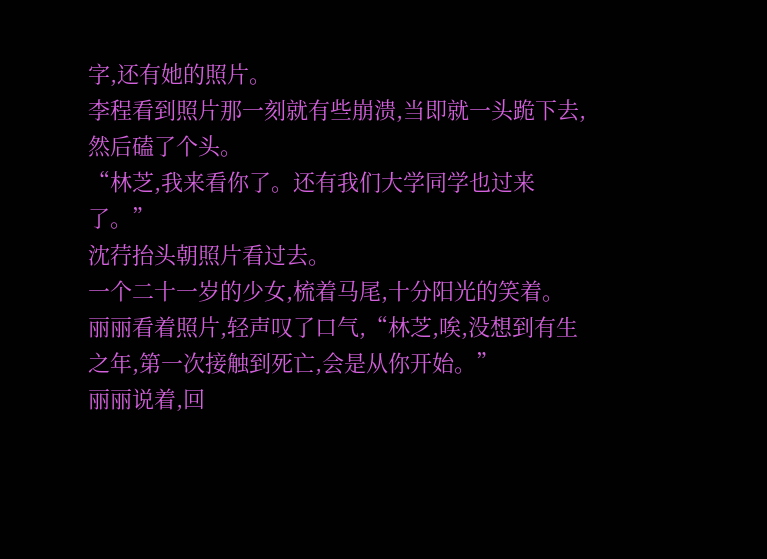字,还有她的照片。
李程看到照片那一刻就有些崩溃,当即就一头跪下去,然后磕了个头。
“林芝,我来看你了。还有我们大学同学也过来了。”
沈荇抬头朝照片看过去。
一个二十一岁的少女,梳着马尾,十分阳光的笑着。
丽丽看着照片,轻声叹了口气,“林芝,唉,没想到有生之年,第一次接触到死亡,会是从你开始。”
丽丽说着,回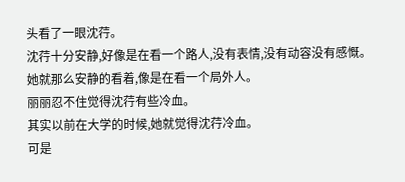头看了一眼沈荇。
沈荇十分安静,好像是在看一个路人,没有表情,没有动容没有感慨。
她就那么安静的看着,像是在看一个局外人。
丽丽忍不住觉得沈荇有些冷血。
其实以前在大学的时候,她就觉得沈荇冷血。
可是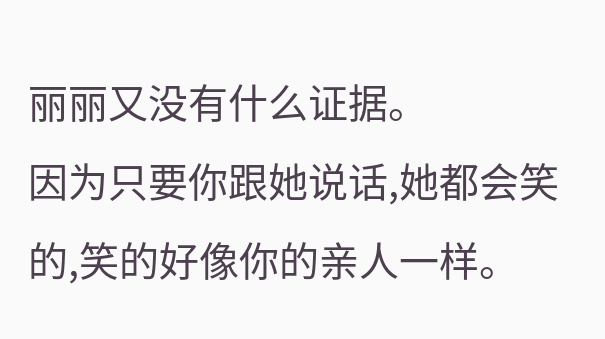丽丽又没有什么证据。
因为只要你跟她说话,她都会笑的,笑的好像你的亲人一样。